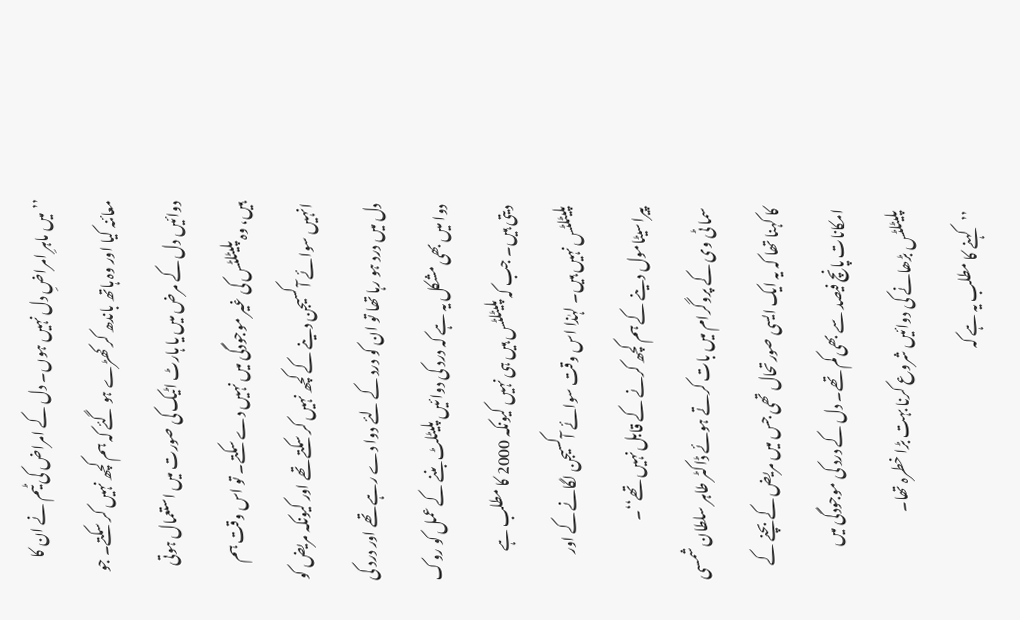’’میں ماہرِ امراضِ دل نہیں ہوں۔ دل کے امراض کی ٹیم نے ان کا معائنہ کیا اور وہ ہاتھ باندھ کر کھڑے ہو گئے کہ ہم کچھ نہیں کر سکتے۔ جو دوائیں دل کے مرض میں یا ہارٹ اٹیک کی صورت میں استعمال ہوتی ہیں، وہ پلیٹلٹس کی غیر موجودگی میں نہیں دے سکتے۔ تو اس وقت ہم انہیں سوائے آکسیجن دینے کے کچھ نہیں کر سکتے تھے اور کیونکہ مریض کو دل میں درد ہو رہا تھا تو ان کو درد کے لئے دوا دے رہے تھے اور درد کی دوا میں بھی مشکل یہ ہے کہ درد کی دوائیں پلیٹلٹ بننے کے عمل کو روک دیتی ہیں۔ جب کہ پلیٹلٹس ہیں ہی نہیں کیونکہ 2000 کا مطلب ہے پلیٹلٹس نہیں ہیں۔ لہٰذا اس وقت سوائے آکسیجن لگانے کے اور پیراسیٹامول دینے کے ہم کچھ کرنے کے قابل نہیں تھے‘‘۔
سما ٹی وی کے پروگرام میں بات کرتے ہوئے ڈاکٹر طاہر سلطان شمسی کا کہنا تھا کہ یہ ایک ایسی صورتحال تھی جس میں مریض کے بچنے کے امکانات پانچ فیصد سے بھی کم تھے۔ دل کے درد کی موجودگی میں پلیٹلٹس بڑھانے کی دوائیں شروع کرنا بہت بڑا خطرہ تھا۔
’’کہنے کا مطلب یہ ہے کہ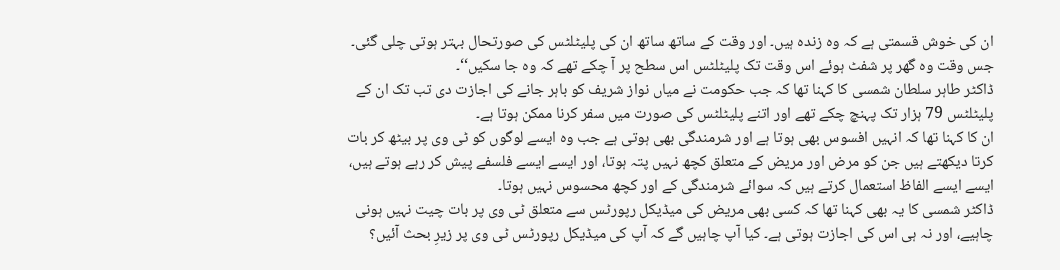ان کی خوش قسمتی ہے کہ وہ زندہ ہیں۔ اور وقت کے ساتھ ساتھ ان کی پلیٹلٹس کی صورتحال بہتر ہوتی چلی گئی۔ جس وقت وہ گھر پر شفٹ ہوئے اس وقت تک پلیٹلٹس اس سطح پر آ چکے تھے کہ وہ جا سکیں‘‘۔
ڈاکٹر طاہر سلطان شمسی کا کہنا تھا کہ جب حکومت نے میاں نواز شریف کو باہر جانے کی اجازت دی تب تک ان کے پلیٹلٹس 79 ہزار تک پہنچ چکے تھے اور اتنے پلیٹلٹس کی صورت میں سفر کرنا ممکن ہوتا ہے۔
ان کا کہنا تھا کہ انہیں افسوس بھی ہوتا ہے اور شرمندگی بھی ہوتی ہے جب وہ ایسے لوگوں کو ٹی وی پر بیٹھ کر بات کرتا دیکھتے ہیں جن کو مرض اور مریض کے متعلق کچھ نہیں پتہ ہوتا، اور ایسے ایسے فلسفے پیش کر رہے ہوتے ہیں، ایسے ایسے الفاظ استعمال کرتے ہیں کہ سوائے شرمندگی کے اور کچھ محسوس نہیں ہوتا۔
ڈاکٹر شمسی کا یہ بھی کہنا تھا کہ کسی بھی مریض کی میڈیکل رپورٹس سے متعلق ٹی وی پر بات چیت نہیں ہونی چاہیے، اور نہ ہی اس کی اجازت ہوتی ہے۔ کیا آپ چاہیں گے کہ آپ کی میڈیکل رپورٹس ٹی وی پر زیرِ بحث آئیں؟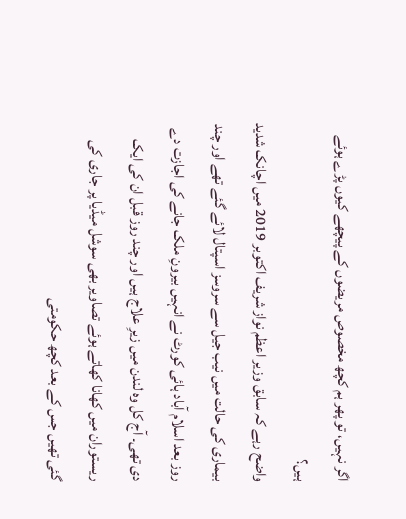اگر نہیں، تو پھر ہم کچھ مخصوص مریضوں کے پیچھے کیوں پڑے ہوئے ہیں؟
واضح رہے کہ سابق وزیر اعظم نواز شریف اکتوبر 2019 میں اچانک شدید بیماری کی حالت میں نیب جیل سے سروسز اسپتال لائے گئے تھے اور چند روز بعد اسلام آباد ہائی کورٹ نے انہیں بیرونِ ملک جانے کی اجازت دے دی تھی۔ آج کل وہ لندن میں زیرِ علاج ہیں اور چند روز قبل ان کی ایک ریستوران میں کھانا کھاتے ہوئے تصاویر بھی سوشل میڈیا پر جاری کی گئی تھیں جس کے بعد کچھ حکومتی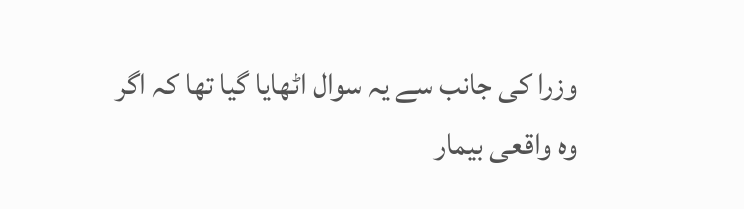وزرا کی جانب سے یہ سوال اٹھایا گیا تھا کہ اگر وہ واقعی بیمار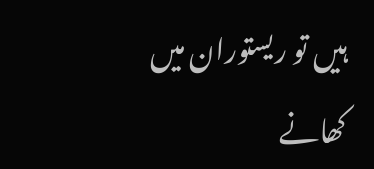ہیں تو ریستوران میں کھانے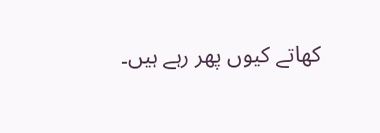کھاتے کیوں پھر رہے ہیں۔